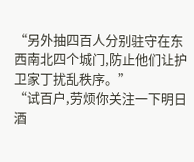“另外抽四百人分别驻守在东西南北四个城门,防止他们让护卫家丁扰乱秩序。”
“试百户,劳烦你关注一下明日酒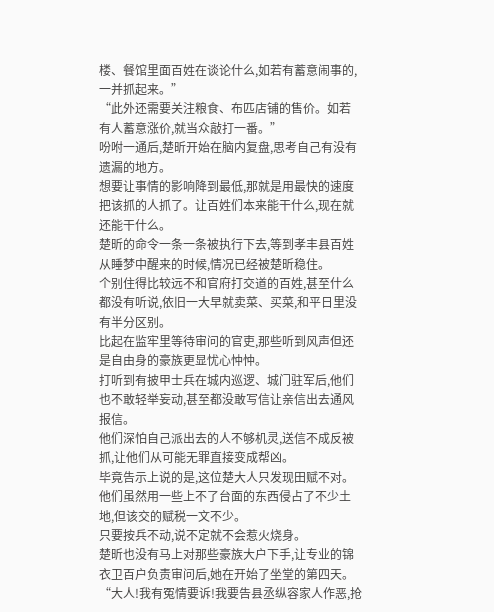楼、餐馆里面百姓在谈论什么,如若有蓄意闹事的,一并抓起来。”
“此外还需要关注粮食、布匹店铺的售价。如若有人蓄意涨价,就当众敲打一番。”
吩咐一通后,楚昕开始在脑内复盘,思考自己有没有遗漏的地方。
想要让事情的影响降到最低,那就是用最快的速度把该抓的人抓了。让百姓们本来能干什么,现在就还能干什么。
楚昕的命令一条一条被执行下去,等到孝丰县百姓从睡梦中醒来的时候,情况已经被楚昕稳住。
个别住得比较远不和官府打交道的百姓,甚至什么都没有听说,依旧一大早就卖菜、买菜,和平日里没有半分区别。
比起在监牢里等待审问的官吏,那些听到风声但还是自由身的豪族更显忧心忡忡。
打听到有披甲士兵在城内巡逻、城门驻军后,他们也不敢轻举妄动,甚至都没敢写信让亲信出去通风报信。
他们深怕自己派出去的人不够机灵,送信不成反被抓,让他们从可能无罪直接变成帮凶。
毕竟告示上说的是,这位楚大人只发现田赋不对。他们虽然用一些上不了台面的东西侵占了不少土地,但该交的赋税一文不少。
只要按兵不动,说不定就不会惹火烧身。
楚昕也没有马上对那些豪族大户下手,让专业的锦衣卫百户负责审问后,她在开始了坐堂的第四天。
“大人!我有冤情要诉!我要告县丞纵容家人作恶,抢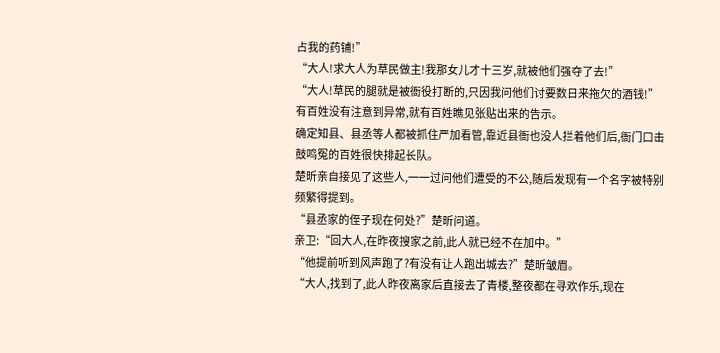占我的药铺!”
“大人!求大人为草民做主!我那女儿才十三岁,就被他们强夺了去!”
“大人!草民的腿就是被衙役打断的,只因我问他们讨要数日来拖欠的酒钱!”
有百姓没有注意到异常,就有百姓瞧见张贴出来的告示。
确定知县、县丞等人都被抓住严加看管,靠近县衙也没人拦着他们后,衙门口击鼓鸣冤的百姓很快排起长队。
楚昕亲自接见了这些人,一一过问他们遭受的不公,随后发现有一个名字被特别频繁得提到。
“县丞家的侄子现在何处?”楚昕问道。
亲卫:“回大人,在昨夜搜家之前,此人就已经不在加中。”
“他提前听到风声跑了?有没有让人跑出城去?”楚昕皱眉。
“大人,找到了,此人昨夜离家后直接去了青楼,整夜都在寻欢作乐,现在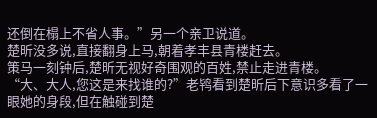还倒在榻上不省人事。”另一个亲卫说道。
楚昕没多说,直接翻身上马,朝着孝丰县青楼赶去。
策马一刻钟后,楚昕无视好奇围观的百姓,禁止走进青楼。
“大、大人,您这是来找谁的?”老鸨看到楚昕后下意识多看了一眼她的身段,但在触碰到楚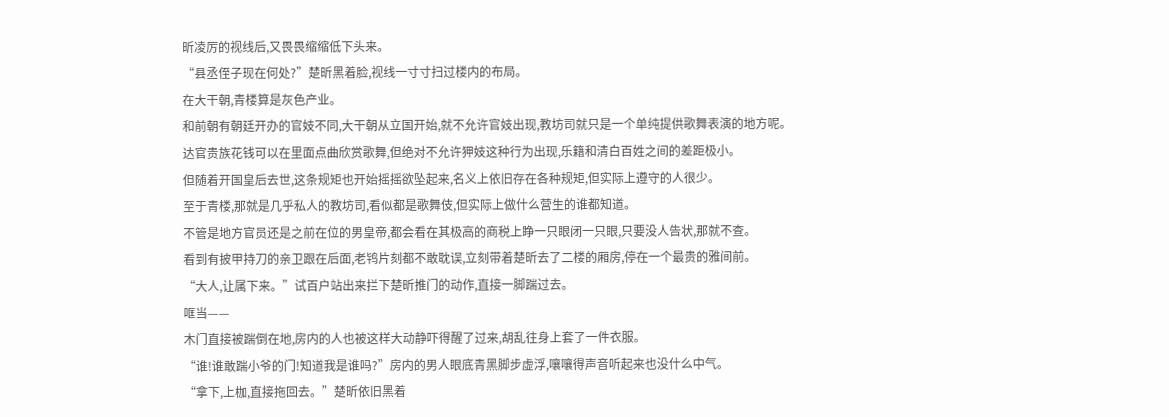昕凌厉的视线后,又畏畏缩缩低下头来。
“县丞侄子现在何处?”楚昕黑着脸,视线一寸寸扫过楼内的布局。
在大干朝,青楼算是灰色产业。
和前朝有朝廷开办的官妓不同,大干朝从立国开始,就不允许官妓出现,教坊司就只是一个单纯提供歌舞表演的地方呢。
达官贵族花钱可以在里面点曲欣赏歌舞,但绝对不允许狎妓这种行为出现,乐籍和清白百姓之间的差距极小。
但随着开国皇后去世,这条规矩也开始摇摇欲坠起来,名义上依旧存在各种规矩,但实际上遵守的人很少。
至于青楼,那就是几乎私人的教坊司,看似都是歌舞伎,但实际上做什么营生的谁都知道。
不管是地方官员还是之前在位的男皇帝,都会看在其极高的商税上睁一只眼闭一只眼,只要没人告状,那就不查。
看到有披甲持刀的亲卫跟在后面,老鸨片刻都不敢耽误,立刻带着楚昕去了二楼的厢房,停在一个最贵的雅间前。
“大人,让属下来。”试百户站出来拦下楚昕推门的动作,直接一脚踹过去。
哐当——
木门直接被踹倒在地,房内的人也被这样大动静吓得醒了过来,胡乱往身上套了一件衣服。
“谁!谁敢踹小爷的门!知道我是谁吗?”房内的男人眼底青黑脚步虚浮,嚷嚷得声音听起来也没什么中气。
“拿下,上枷,直接拖回去。”楚昕依旧黑着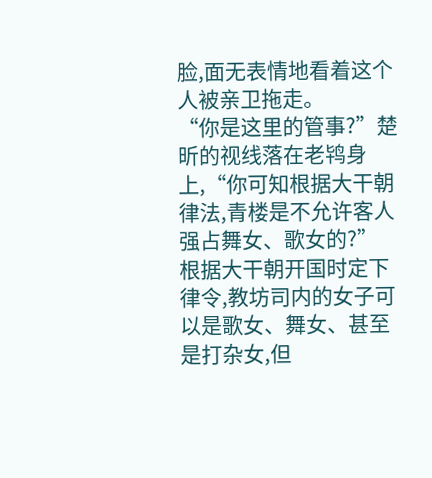脸,面无表情地看着这个人被亲卫拖走。
“你是这里的管事?”楚昕的视线落在老鸨身上,“你可知根据大干朝律法,青楼是不允许客人强占舞女、歌女的?”
根据大干朝开国时定下律令,教坊司内的女子可以是歌女、舞女、甚至是打杂女,但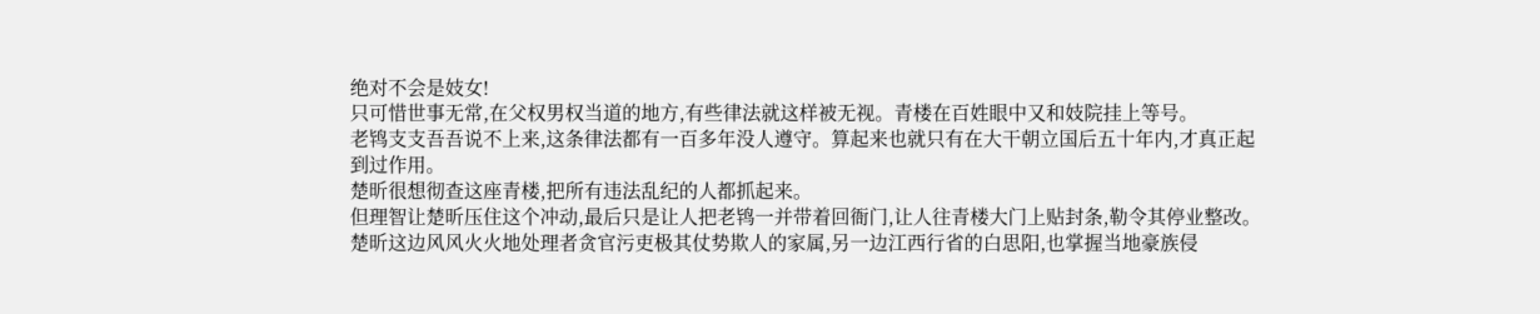绝对不会是妓女!
只可惜世事无常,在父权男权当道的地方,有些律法就这样被无视。青楼在百姓眼中又和妓院挂上等号。
老鸨支支吾吾说不上来,这条律法都有一百多年没人遵守。算起来也就只有在大干朝立国后五十年内,才真正起到过作用。
楚昕很想彻查这座青楼,把所有违法乱纪的人都抓起来。
但理智让楚昕压住这个冲动,最后只是让人把老鸨一并带着回衙门,让人往青楼大门上贴封条,勒令其停业整改。
楚昕这边风风火火地处理者贪官污吏极其仗势欺人的家属,另一边江西行省的白思阳,也掌握当地豪族侵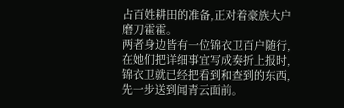占百姓耕田的准备,正对着豪族大户磨刀霍霍。
两者身边皆有一位锦衣卫百户随行,在她们把详细事宜写成奏折上报时,锦衣卫就已经把看到和查到的东西,先一步送到闻青云面前。